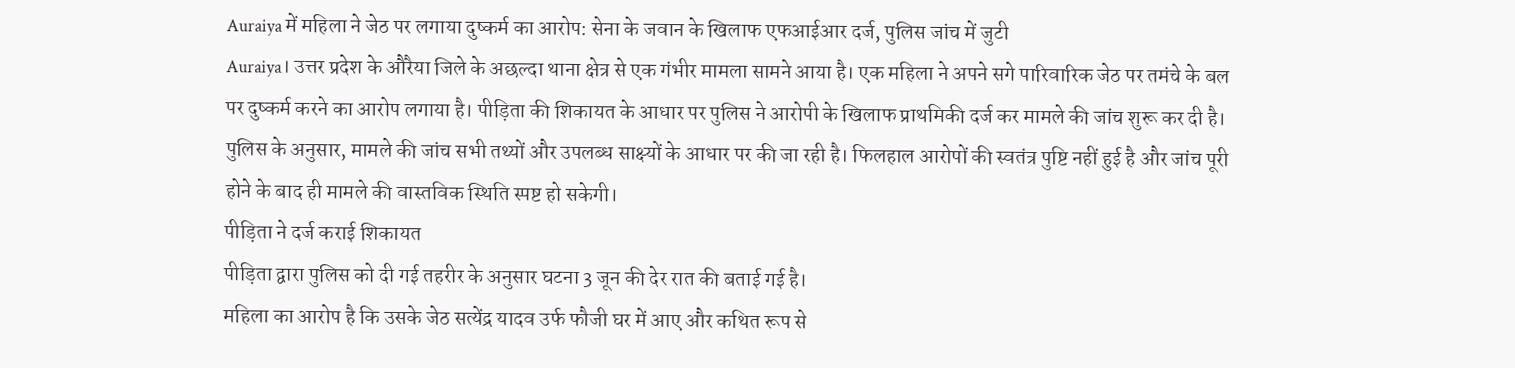Auraiya में महिला ने जेठ पर लगाया दुष्कर्म का आरोप: सेना के जवान के खिलाफ एफआईआर दर्ज, पुलिस जांच में जुटी
Auraiya। उत्तर प्रदेश के औरैया जिले के अछल्दा थाना क्षेत्र से एक गंभीर मामला सामने आया है। एक महिला ने अपने सगे पारिवारिक जेठ पर तमंचे के बल पर दुष्कर्म करने का आरोप लगाया है। पीड़िता की शिकायत के आधार पर पुलिस ने आरोपी के खिलाफ प्राथमिकी दर्ज कर मामले की जांच शुरू कर दी है।
पुलिस के अनुसार, मामले की जांच सभी तथ्यों और उपलब्ध साक्ष्यों के आधार पर की जा रही है। फिलहाल आरोपों की स्वतंत्र पुष्टि नहीं हुई है और जांच पूरी होने के बाद ही मामले की वास्तविक स्थिति स्पष्ट हो सकेगी।
पीड़िता ने दर्ज कराई शिकायत
पीड़िता द्वारा पुलिस को दी गई तहरीर के अनुसार घटना 3 जून की देर रात की बताई गई है।
महिला का आरोप है कि उसके जेठ सत्येंद्र यादव उर्फ फौजी घर में आए और कथित रूप से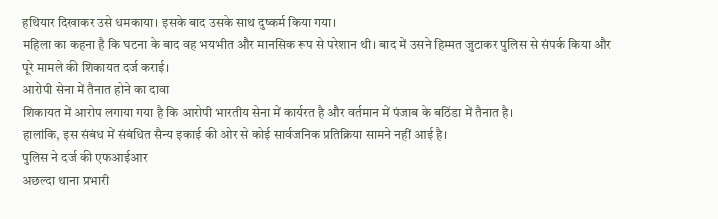हथियार दिखाकर उसे धमकाया। इसके बाद उसके साथ दुष्कर्म किया गया।
महिला का कहना है कि घटना के बाद वह भयभीत और मानसिक रूप से परेशान थी। बाद में उसने हिम्मत जुटाकर पुलिस से संपर्क किया और पूरे मामले की शिकायत दर्ज कराई।
आरोपी सेना में तैनात होने का दावा
शिकायत में आरोप लगाया गया है कि आरोपी भारतीय सेना में कार्यरत है और वर्तमान में पंजाब के बठिंडा में तैनात है।
हालांकि, इस संबंध में संबंधित सैन्य इकाई की ओर से कोई सार्वजनिक प्रतिक्रिया सामने नहीं आई है।
पुलिस ने दर्ज की एफआईआर
अछल्दा थाना प्रभारी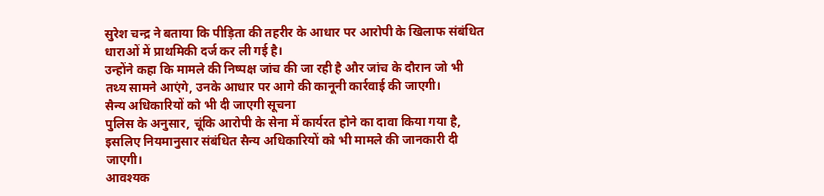सुरेश चन्द्र ने बताया कि पीड़िता की तहरीर के आधार पर आरोपी के खिलाफ संबंधित धाराओं में प्राथमिकी दर्ज कर ली गई है।
उन्होंने कहा कि मामले की निष्पक्ष जांच की जा रही है और जांच के दौरान जो भी तथ्य सामने आएंगे, उनके आधार पर आगे की कानूनी कार्रवाई की जाएगी।
सैन्य अधिकारियों को भी दी जाएगी सूचना
पुलिस के अनुसार, चूंकि आरोपी के सेना में कार्यरत होने का दावा किया गया है, इसलिए नियमानुसार संबंधित सैन्य अधिकारियों को भी मामले की जानकारी दी जाएगी।
आवश्यक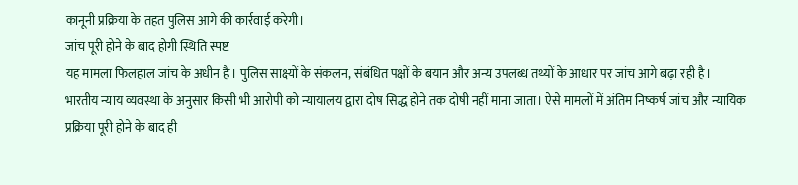कानूनी प्रक्रिया के तहत पुलिस आगे की कार्रवाई करेगी।
जांच पूरी होने के बाद होगी स्थिति स्पष्ट
यह मामला फिलहाल जांच के अधीन है। पुलिस साक्ष्यों के संकलन, संबंधित पक्षों के बयान और अन्य उपलब्ध तथ्यों के आधार पर जांच आगे बढ़ा रही है।
भारतीय न्याय व्यवस्था के अनुसार किसी भी आरोपी को न्यायालय द्वारा दोष सिद्ध होने तक दोषी नहीं माना जाता। ऐसे मामलों में अंतिम निष्कर्ष जांच और न्यायिक प्रक्रिया पूरी होने के बाद ही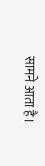सामने आता है।